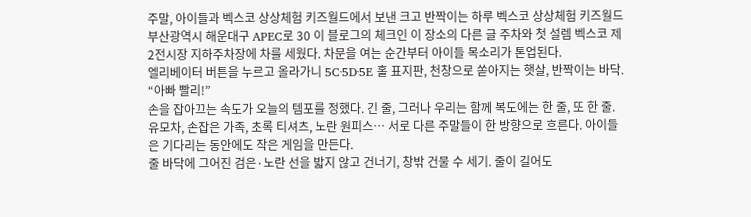주말, 아이들과 벡스코 상상체험 키즈월드에서 보낸 크고 반짝이는 하루 벡스코 상상체험 키즈월드 부산광역시 해운대구 APEC로 30 이 블로그의 체크인 이 장소의 다른 글 주차와 첫 설렘 벡스코 제2전시장 지하주차장에 차를 세웠다. 차문을 여는 순간부터 아이들 목소리가 톤업된다.
엘리베이터 버튼을 누르고 올라가니 5C·5D·5E 홀 표지판, 천창으로 쏟아지는 햇살, 반짝이는 바닥. “아빠 빨리!”
손을 잡아끄는 속도가 오늘의 템포를 정했다. 긴 줄, 그러나 우리는 함께 복도에는 한 줄, 또 한 줄.
유모차, 손잡은 가족, 초록 티셔츠, 노란 원피스… 서로 다른 주말들이 한 방향으로 흐른다. 아이들은 기다리는 동안에도 작은 게임을 만든다.
줄 바닥에 그어진 검은·노란 선을 밟지 않고 건너기, 창밖 건물 수 세기. 줄이 길어도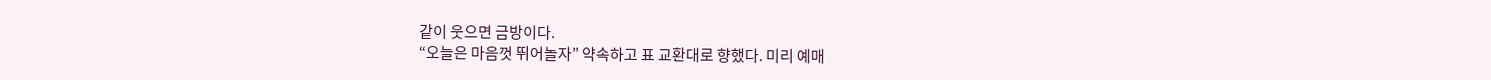같이 웃으면 금방이다.
“오늘은 마음껏 뛰어놀자” 약속하고 표 교환대로 향했다. 미리 예매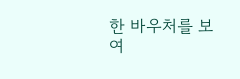한 바우처를 보여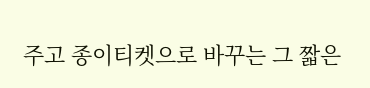주고 종이티켓으로 바꾸는 그 짧은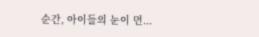순간, 아이들의 눈이 먼...